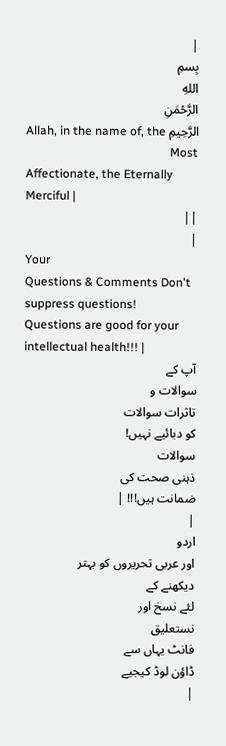|
بِسمِ
اللهِ
الرَّحْمَنِ
الرَّحِيمِ Allah, in the name of, the Most
Affectionate, the Eternally Merciful |
||
|
Your
Questions & Comments Don't suppress questions!
Questions are good for your intellectual health!!! |
آپ کے
سوالات و
تاثرات سوالات
کو دبائیے نہیں!
سوالات
ذہنی صحت کی
ضمانت ہیں!!! |
|
اردو
اور عربی تحریروں کو بہتر
دیکھنے کے
لئے نسخ اور
نستعلیق
فانٹ یہاں سے
ڈاؤن لوڈ کیجیے
|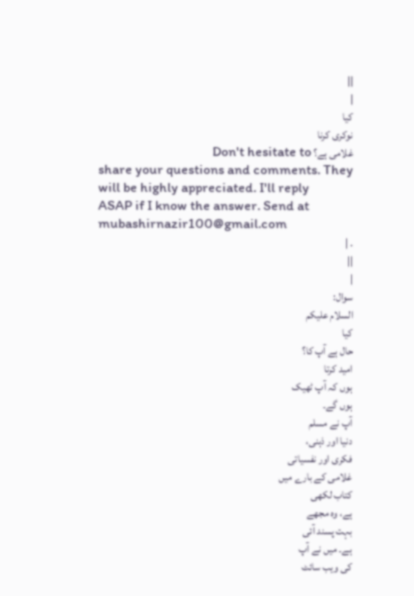||
|
کیا
نوکری کرنا
غلامی ہے؟ Don't hesitate to
share your questions and comments. They will be highly appreciated. I'll reply
ASAP if I know the answer. Send at mubashirnazir100@gmail.com
. |
||
|
سوال:
السلام علیکم
کیا
حال ہے آپ کا؟
امید کرتا
ہوں کہ آپ ٹھیک
ہوں گے۔
آپ نے مسلم
دنیا اور ذہنی،
فکری اور نفسیاتی
غلامی کے بارے میں
کتاب لکھی
ہے، وہ مجھے
بہت پسند آئی
ہے۔ میں نے آپ
کی ویب سائٹ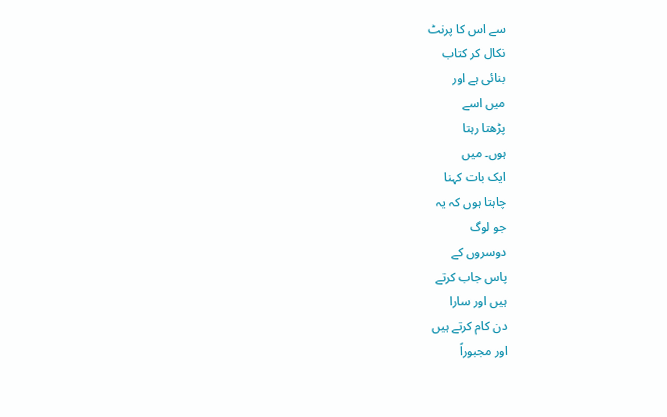سے اس کا پرنٹ
نکال کر کتاب
بنائی ہے اور
میں اسے
پڑھتا رہتا
ہوں۔ میں
ایک بات کہنا
چاہتا ہوں کہ یہ
جو لوگ
دوسروں کے
پاس جاب کرتے
ہیں اور سارا
دن کام کرتے ہیں
اور مجبوراً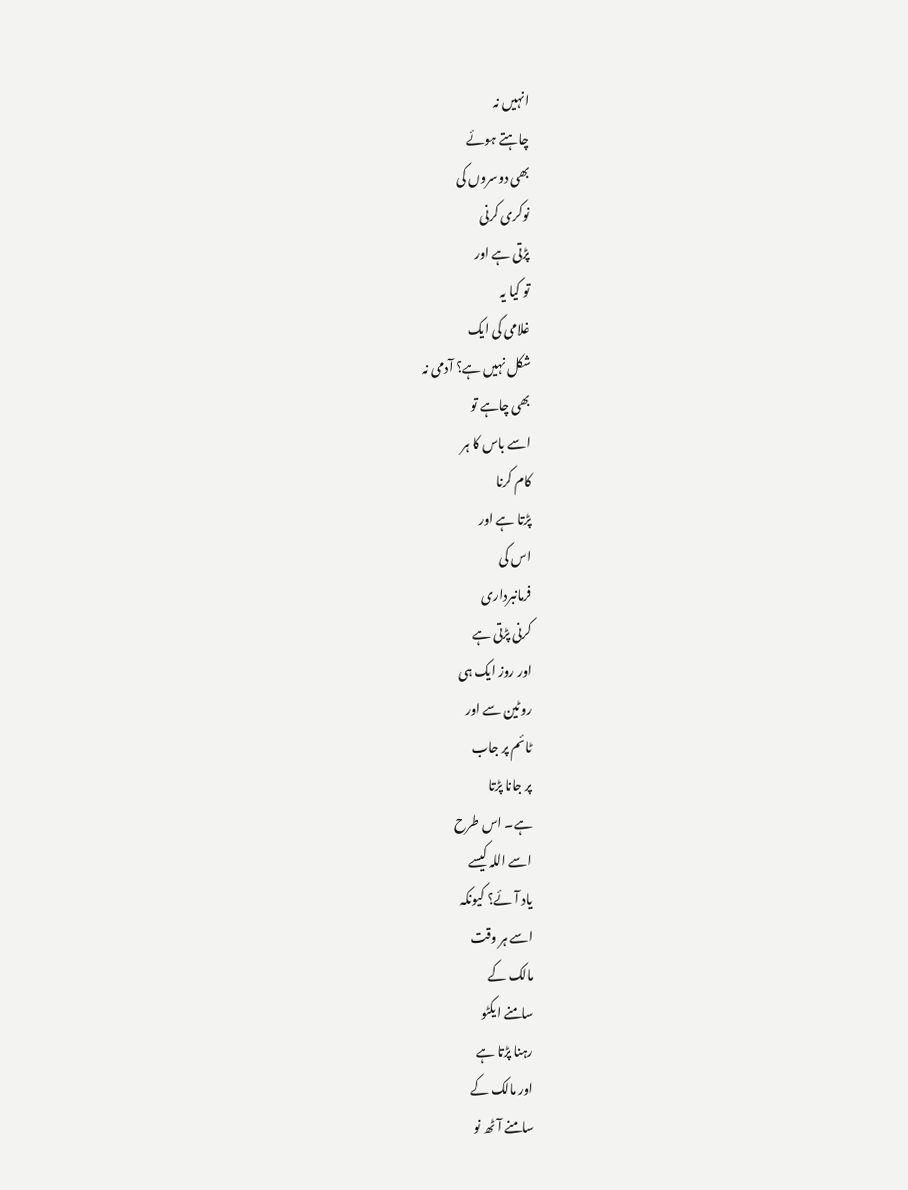انہیں نہ
چاہتے ہوئے
بھی دوسروں کی
نوکری کرنی
پڑتی ہے اور
تو کیا یہ
غلامی کی ایک
شکل نہیں ہے؟ آدمی نہ
بھی چاہے تو
اسے باس کا ہر
کام کرنا
پڑتا ہے اور
اس کی
فرمانبرداری
کرنی پڑتی ہے
اور روز ایک ہی
روٹین سے اور
ٹائم پر جاب
پر جانا پڑتا
ہے۔ اس طرح
اسے اللہ کیسے
یاد آئے؟ کیونکہ
اسے ہر وقت
مالک کے
سامنے ایکٹو
رہنا پڑتا ہے
اور مالک کے
سامنے آٹھ نو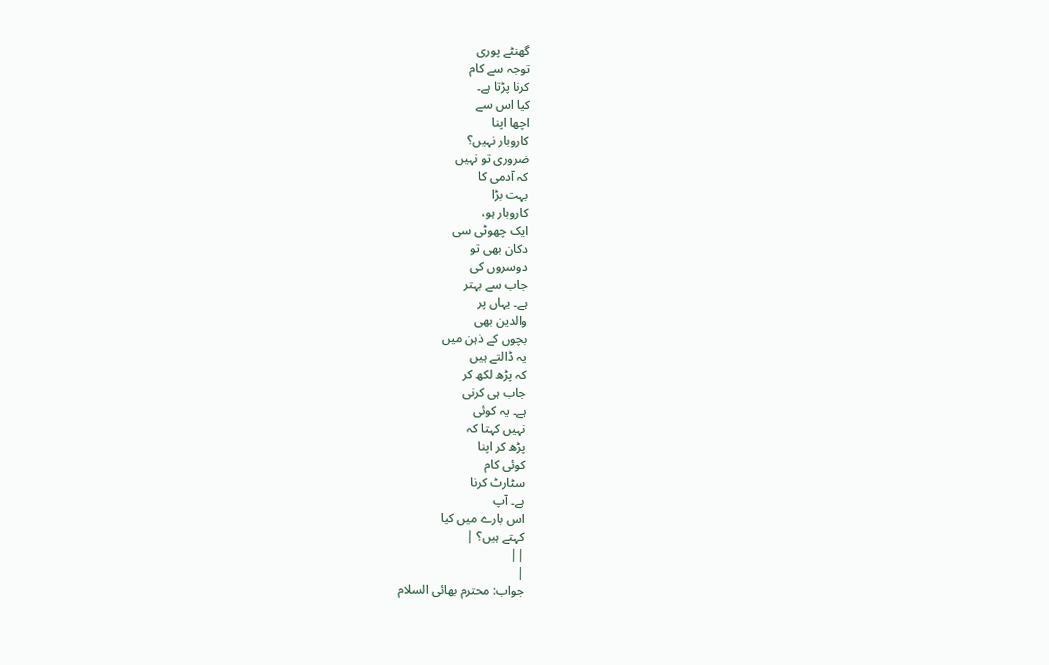گھنٹے پوری
توجہ سے کام
کرنا پڑتا ہے۔
کیا اس سے
اچھا اپنا
کاروبار نہیں؟
ضروری تو نہیں
کہ آدمی کا
بہت بڑا
کاروبار ہو،
ایک چھوٹی سی
دکان بھی تو
دوسروں کی
جاب سے بہتر
ہے۔ یہاں پر
والدین بھی
بچوں کے ذہن میں
یہ ڈالتے ہیں
کہ پڑھ لکھ کر
جاب ہی کرنی
ہے۔ یہ کوئی
نہیں کہتا کہ
پڑھ کر اپنا
کوئی کام
سٹارٹ کرنا
ہے۔ آپ
اس بارے میں کیا
کہتے ہیں؟ |
||
|
جواب: محترم بھائی السلام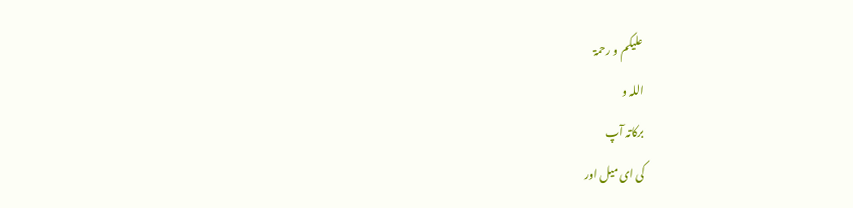علیکم و رحمۃ
اللہ و
برکاتہ آپ
کی ای میل اور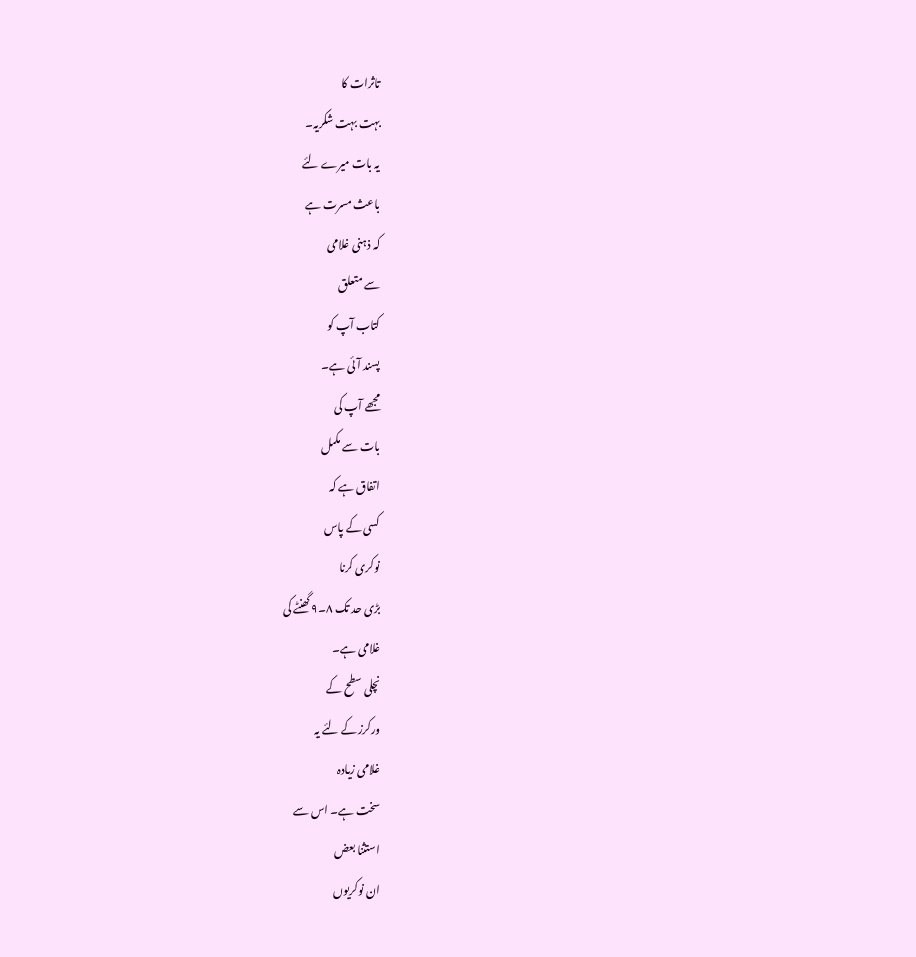تاثرات کا
بہت بہت شکریہ۔
یہ بات میرے لئے
باعث مسرت ہے
کہ ذہنی غلامی
سے متعلق
کتاب آپ کو
پسند آئی ہے۔
مجھے آپ کی
بات سے مکمل
اتفاق ہے کہ
کسی کے پاس
نوکری کرنا
بڑی حد تک ۸۔۹ گھنٹے کی
غلامی ہے۔
نچلی سطح کے
ورکرز کے لئے یہ
غلامی زیادہ
سخت ہے۔ اس سے
استثنا بعض
ان نوکریوں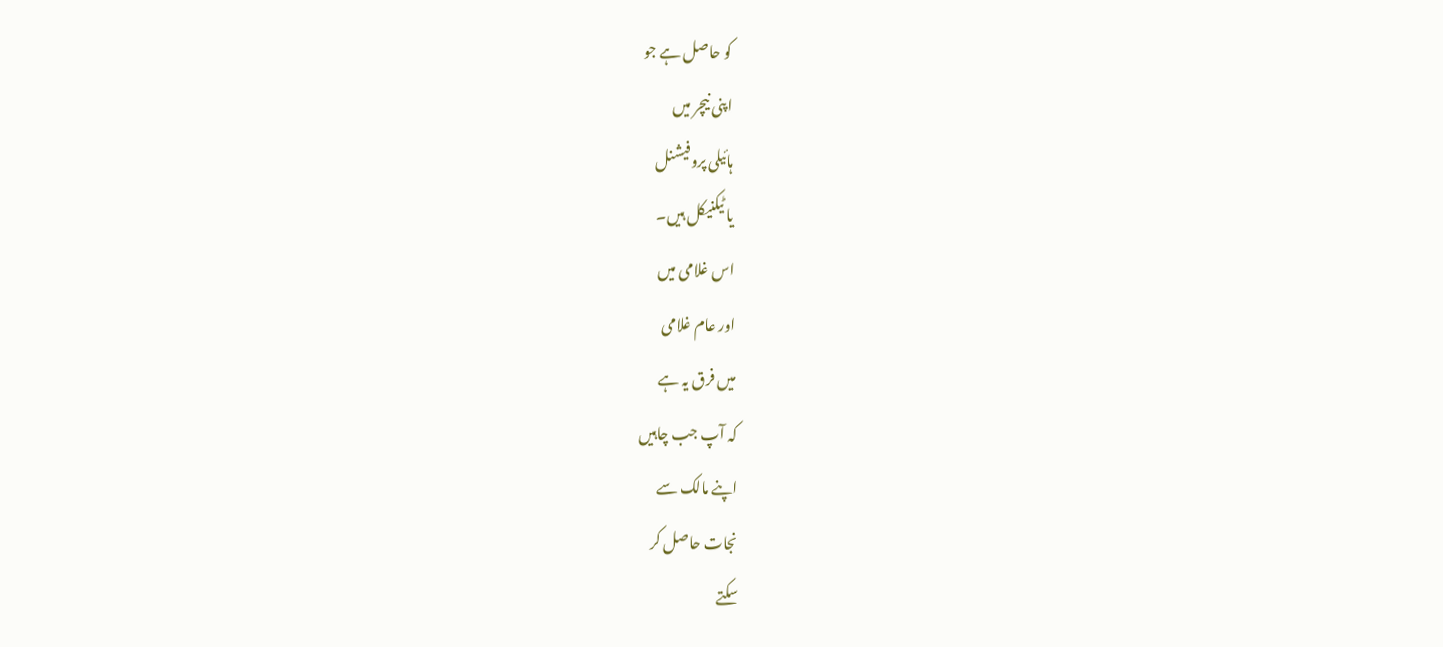کو حاصل ہے جو
اپنی نیچر میں
ہائیلی پروفیشنل
یا ٹیکنیکل ہیں۔
اس غلامی میں
اور عام غلامی
میں فرق یہ ہے
کہ آپ جب چاہیں
اپنے مالک سے
نجات حاصل کر
سکتے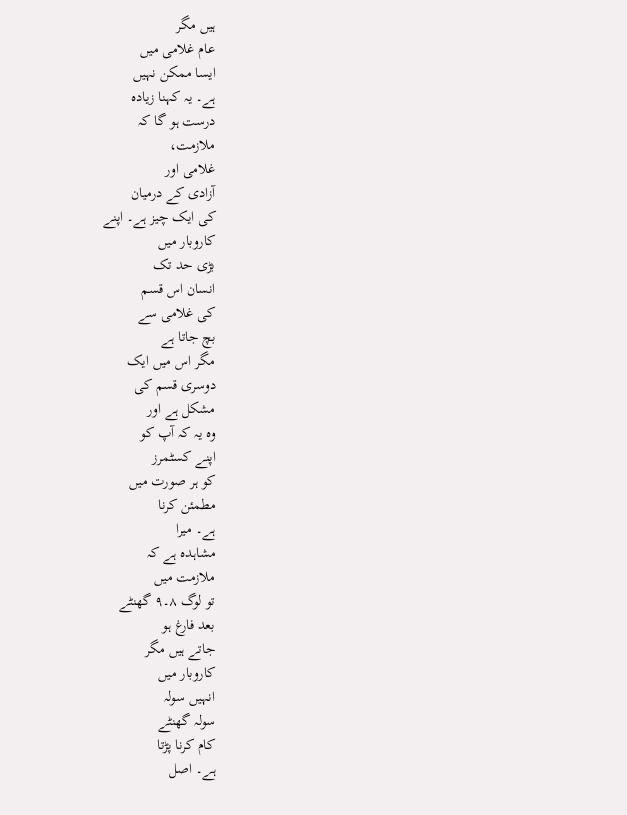ہیں مگر
عام غلامی میں
ایسا ممکن نہیں
ہے۔ یہ کہنا زیادہ
درست ہو گا کہ
ملازمت،
غلامی اور
آزادی کے درمیان
کی ایک چیز ہے۔ اپنے
کاروبار میں
بڑی حد تک
انسان اس قسم
کی غلامی سے
بچ جاتا ہے
مگر اس میں ایک
دوسری قسم کی
مشکل ہے اور
وہ یہ کہ آپ کو
اپنے کسٹمرز
کو ہر صورت میں
مطمئن کرنا
ہے۔ میرا
مشاہدہ ہے کہ
ملازمت میں
تو لوگ ۸۔۹ گھنٹے
بعد فارغ ہو
جاتے ہیں مگر
کاروبار میں
انہیں سولہ
سولہ گھنٹے
کام کرنا پڑتا
ہے۔ اصل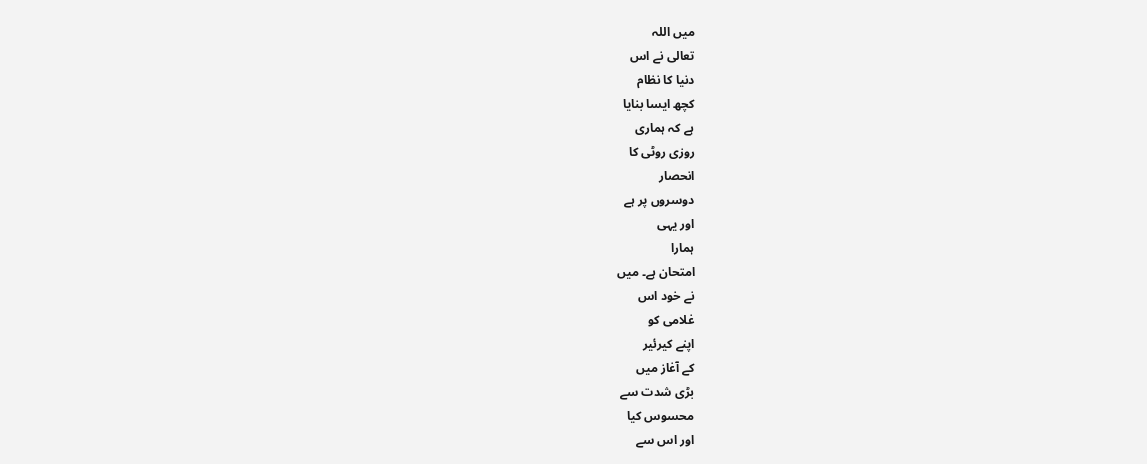میں اللہ
تعالی نے اس
دنیا کا نظام
کچھ ایسا بنایا
ہے کہ ہماری
روزی روٹی کا
انحصار
دوسروں پر ہے
اور یہی
ہمارا
امتحان ہے۔ میں
نے خود اس
غلامی کو
اپنے کیرئیر
کے آغاز میں
بڑی شدت سے
محسوس کیا
اور اس سے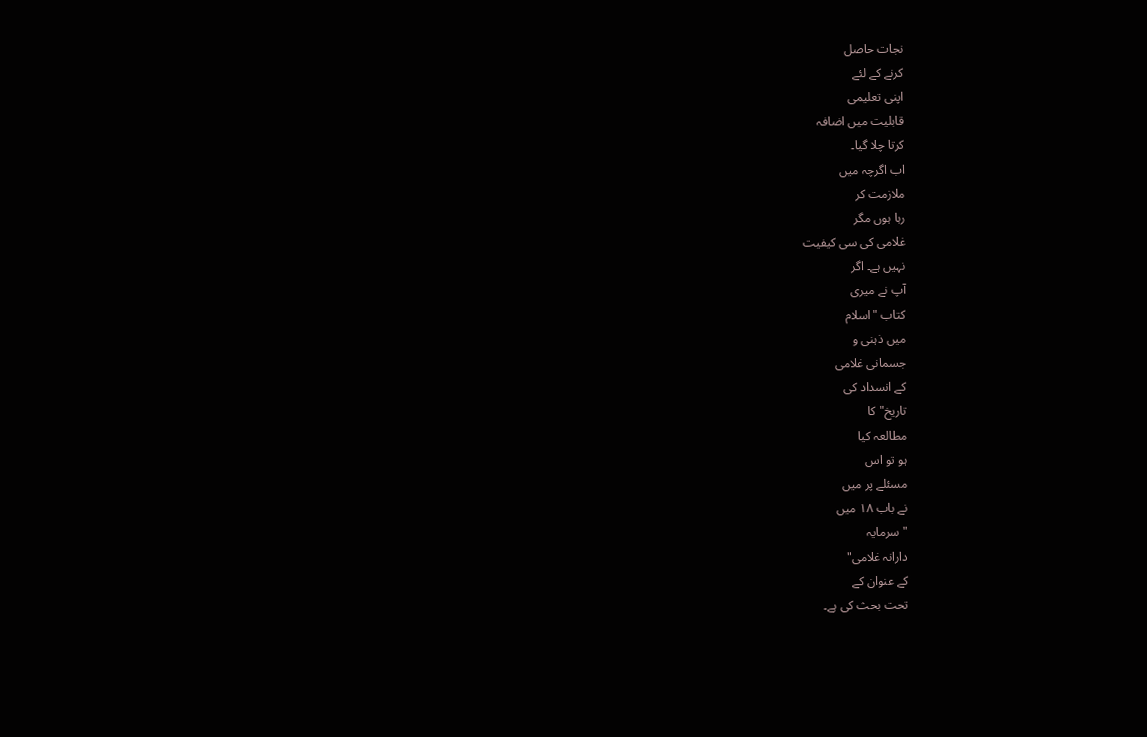نجات حاصل
کرنے کے لئے
اپنی تعلیمی
قابلیت میں اضافہ
کرتا چلا گیا۔
اب اگرچہ میں
ملازمت کر
رہا ہوں مگر
غلامی کی سی کیفیت
نہیں ہے۔ اگر
آپ نے میری
کتاب "اسلام
میں ذہنی و
جسمانی غلامی
کے انسداد کی
تاریخ" کا
مطالعہ کیا
ہو تو اس
مسئلے پر میں
نے باب ۱۸ میں
"سرمایہ
دارانہ غلامی"
کے عنوان کے
تحت بحث کی ہے۔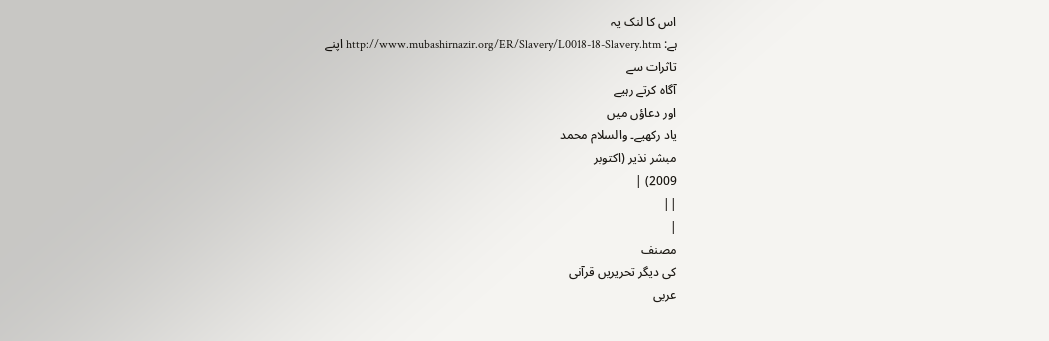اس کا لنک یہ
ہے: http://www.mubashirnazir.org/ER/Slavery/L0018-18-Slavery.htm اپنے
تاثرات سے
آگاہ کرتے رہیے
اور دعاؤں میں
یاد رکھیے۔ والسلام محمد
مبشر نذیر (اکتوبر
2009) |
||
|
مصنف
کی دیگر تحریریں قرآنی
عربی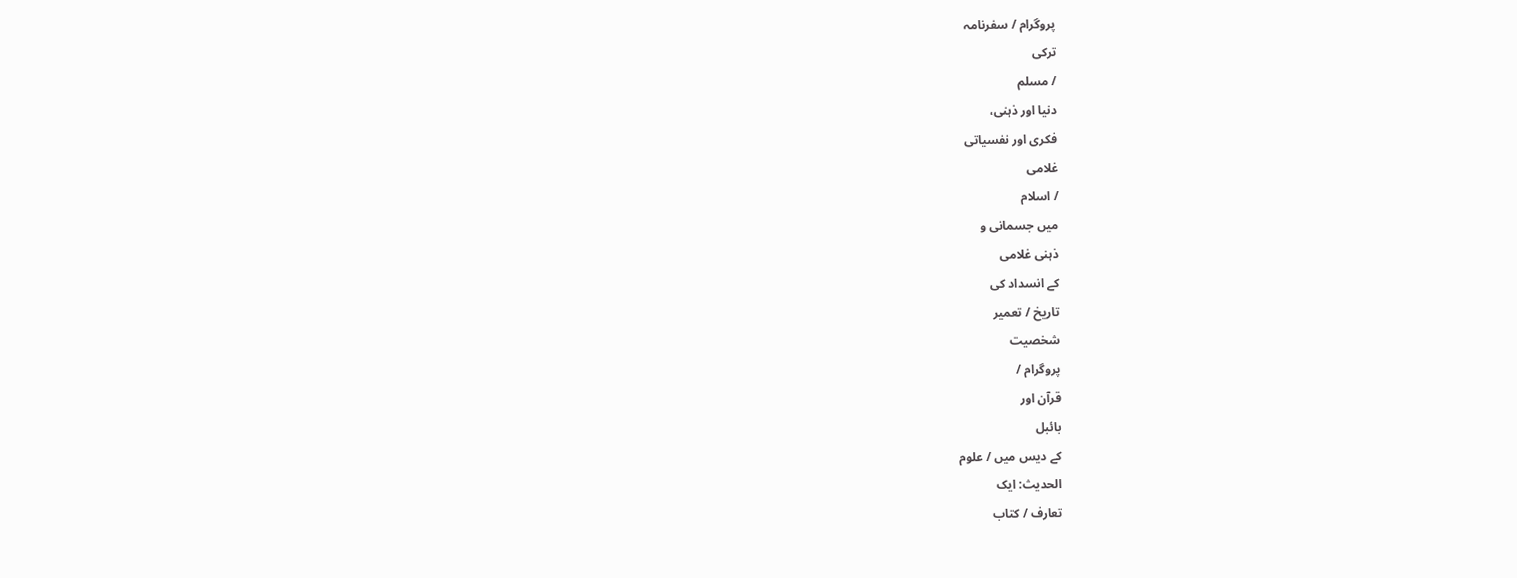پروگرام / سفرنامہ
ترکی
/ مسلم
دنیا اور ذہنی،
فکری اور نفسیاتی
غلامی
/ اسلام
میں جسمانی و
ذہنی غلامی
کے انسداد کی
تاریخ / تعمیر
شخصیت
پروگرام /
قرآن اور
بائبل
کے دیس میں / علوم
الحدیث: ایک
تعارف / کتاب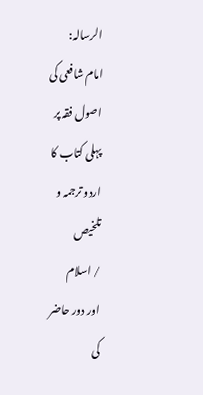الرسالہ:
امام شافعی کی
اصول فقہ پر
پہلی کتاب کا
اردو ترجمہ و
تلخیص
/ اسلام
اور دور حاضر
کی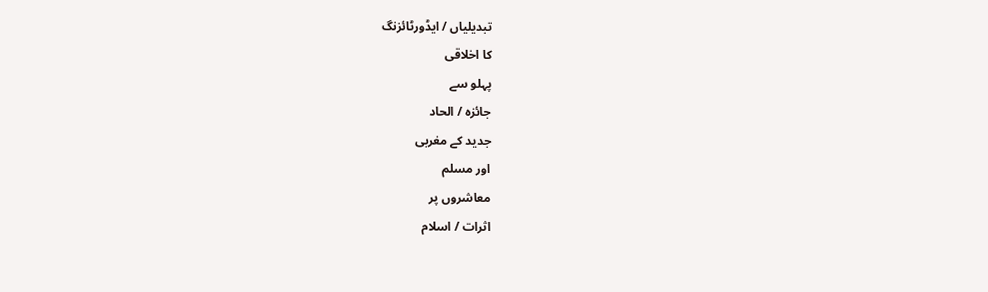تبدیلیاں / ایڈورٹائزنگ
کا اخلاقی
پہلو سے
جائزہ / الحاد
جدید کے مغربی
اور مسلم
معاشروں پر
اثرات / اسلام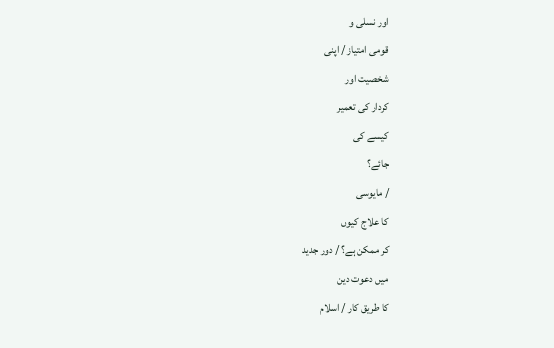اور نسلی و
قومی امتیاز / اپنی
شخصیت اور
کردار کی تعمیر
کیسے کی
جائے؟
/ مایوسی
کا علاج کیوں
کر ممکن ہے؟ / دور جدید
میں دعوت دین
کا طریق کار / اسلام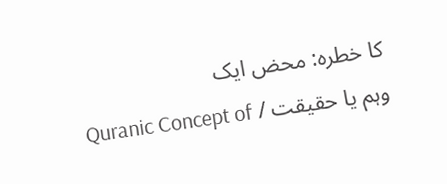کا خطرہ: محض ایک
وہم یا حقیقت / Quranic Concept of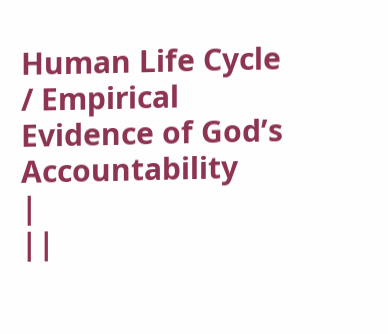Human Life Cycle
/ Empirical
Evidence of God’s Accountability
|
||